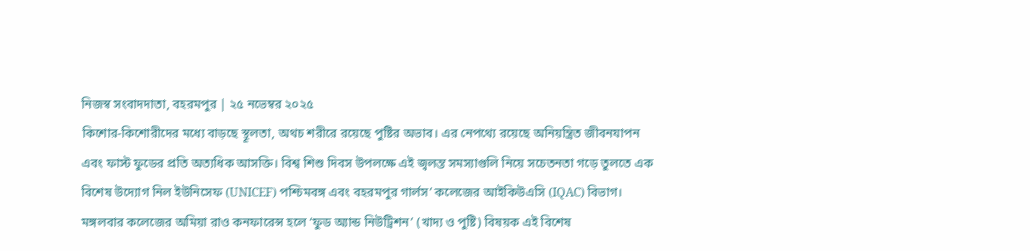নিজস্ব সংবাদদাতা, বহরমপুর | ২৫ নভেম্বর ২০২৫
কিশোর-কিশোরীদের মধ্যে বাড়ছে স্থূলতা, অথচ শরীরে রয়েছে পুষ্টির অভাব। এর নেপথ্যে রয়েছে অনিয়ন্ত্রিত জীবনযাপন এবং ফাস্ট ফুডের প্রতি অত্যধিক আসক্তি। বিশ্ব শিশু দিবস উপলক্ষে এই জ্বলন্ত সমস্যাগুলি নিয়ে সচেতনতা গড়ে তুলতে এক বিশেষ উদ্যোগ নিল ইউনিসেফ (UNICEF) পশ্চিমবঙ্গ এবং বহরমপুর গার্লস’ কলেজের আইকিউএসি (IQAC) বিভাগ।
মঙ্গলবার কলেজের অমিয়া রাও কনফারেন্স হলে ‘ফুড অ্যান্ড নিউট্রিশন’ (খাদ্য ও পুষ্টি) বিষয়ক এই বিশেষ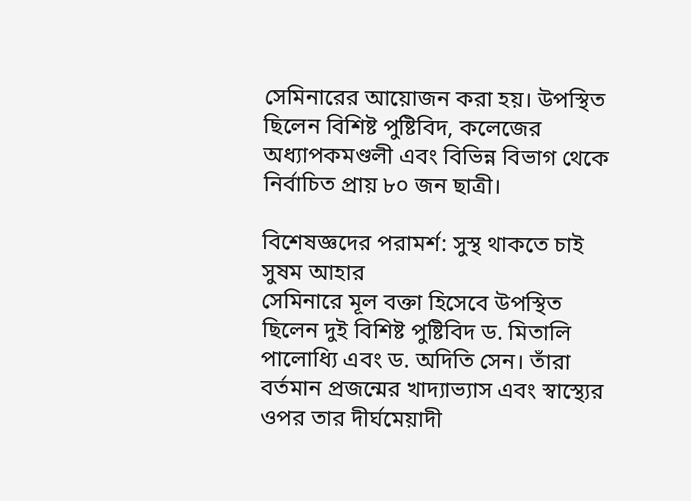সেমিনারের আয়োজন করা হয়। উপস্থিত ছিলেন বিশিষ্ট পুষ্টিবিদ, কলেজের অধ্যাপকমণ্ডলী এবং বিভিন্ন বিভাগ থেকে নির্বাচিত প্রায় ৮০ জন ছাত্রী।

বিশেষজ্ঞদের পরামর্শ: সুস্থ থাকতে চাই সুষম আহার
সেমিনারে মূল বক্তা হিসেবে উপস্থিত ছিলেন দুই বিশিষ্ট পুষ্টিবিদ ড. মিতালি পালোধ্যি এবং ড. অদিতি সেন। তাঁরা বর্তমান প্রজন্মের খাদ্যাভ্যাস এবং স্বাস্থ্যের ওপর তার দীর্ঘমেয়াদী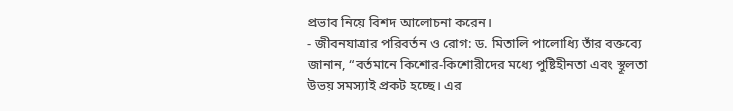প্রভাব নিয়ে বিশদ আলোচনা করেন।
- জীবনযাত্রার পরিবর্তন ও রোগ: ড. মিতালি পালোধ্যি তাঁর বক্তব্যে জানান, “বর্তমানে কিশোর-কিশোরীদের মধ্যে পুষ্টিহীনতা এবং স্থূলতা উভয় সমস্যাই প্রকট হচ্ছে। এর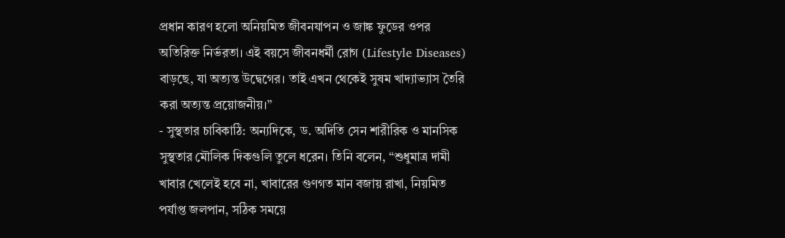প্রধান কারণ হলো অনিয়মিত জীবনযাপন ও জাঙ্ক ফুডের ওপর অতিরিক্ত নির্ভরতা। এই বয়সে জীবনধর্মী রোগ (Lifestyle Diseases) বাড়ছে, যা অত্যন্ত উদ্বেগের। তাই এখন থেকেই সুষম খাদ্যাভ্যাস তৈরি করা অত্যন্ত প্রয়োজনীয়।”
- সুস্থতার চাবিকাঠি: অন্যদিকে, ড. অদিতি সেন শারীরিক ও মানসিক সুস্থতার মৌলিক দিকগুলি তুলে ধরেন। তিনি বলেন, “শুধুমাত্র দামী খাবার খেলেই হবে না, খাবারের গুণগত মান বজায় রাখা, নিয়মিত পর্যাপ্ত জলপান, সঠিক সময়ে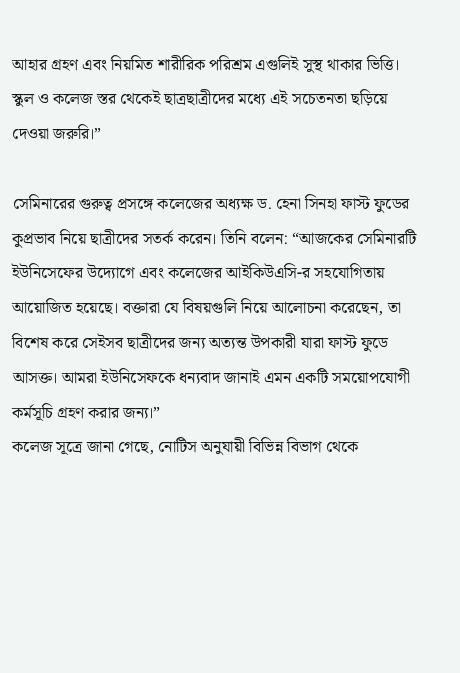আহার গ্রহণ এবং নিয়মিত শারীরিক পরিশ্রম এগুলিই সুস্থ থাকার ভিত্তি। স্কুল ও কলেজ স্তর থেকেই ছাত্রছাত্রীদের মধ্যে এই সচেতনতা ছড়িয়ে দেওয়া জরুরি।”

সেমিনারের গুরুত্ব প্রসঙ্গে কলেজের অধ্যক্ষ ড. হেনা সিনহা ফাস্ট ফুডের কুপ্রভাব নিয়ে ছাত্রীদের সতর্ক করেন। তিনি বলেন: “আজকের সেমিনারটি ইউনিসেফের উদ্যোগে এবং কলেজের আইকিউএসি-র সহযোগিতায় আয়োজিত হয়েছে। বক্তারা যে বিষয়গুলি নিয়ে আলোচনা করেছেন, তা বিশেষ করে সেইসব ছাত্রীদের জন্য অত্যন্ত উপকারী যারা ফাস্ট ফুডে আসক্ত। আমরা ইউনিসেফকে ধন্যবাদ জানাই এমন একটি সময়োপযোগী কর্মসূচি গ্রহণ করার জন্য।”
কলেজ সূত্রে জানা গেছে, নোটিস অনুযায়ী বিভিন্ন বিভাগ থেকে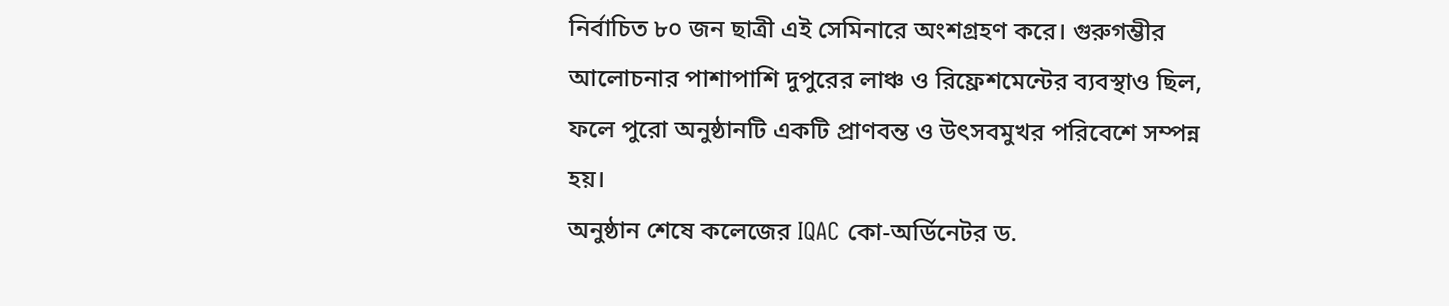নির্বাচিত ৮০ জন ছাত্রী এই সেমিনারে অংশগ্রহণ করে। গুরুগম্ভীর আলোচনার পাশাপাশি দুপুরের লাঞ্চ ও রিফ্রেশমেন্টের ব্যবস্থাও ছিল, ফলে পুরো অনুষ্ঠানটি একটি প্রাণবন্ত ও উৎসবমুখর পরিবেশে সম্পন্ন হয়।
অনুষ্ঠান শেষে কলেজের IQAC কো-অর্ডিনেটর ড.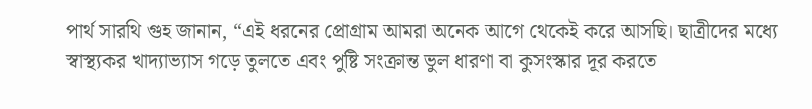পার্থ সারথি গুহ জানান, “এই ধরনের প্রোগ্রাম আমরা অনেক আগে থেকেই করে আসছি। ছাত্রীদের মধ্যে স্বাস্থ্যকর খাদ্যাভ্যাস গড়ে তুলতে এবং পুষ্টি সংক্রান্ত ভুল ধারণা বা কুসংস্কার দূর করতে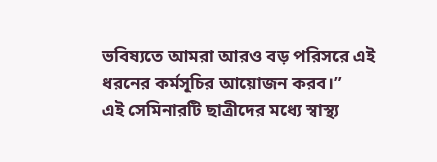ভবিষ্যতে আমরা আরও বড় পরিসরে এই ধরনের কর্মসূচির আয়োজন করব।”
এই সেমিনারটি ছাত্রীদের মধ্যে স্বাস্থ্য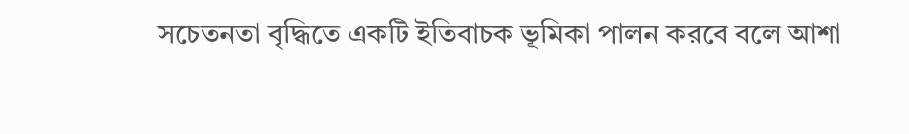সচেতনতা বৃদ্ধিতে একটি ইতিবাচক ভূমিকা পালন করবে বলে আশা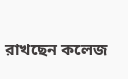রাখছেন কলেজ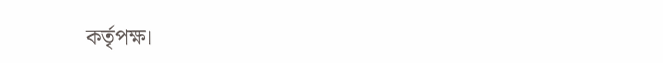কর্তৃপক্ষ।